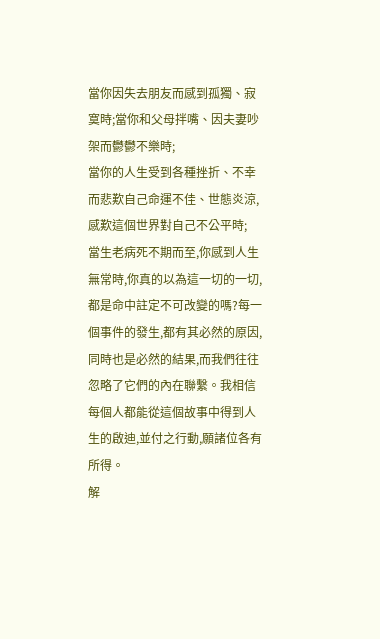當你因失去朋友而感到孤獨、寂寞時;當你和父母拌嘴、因夫妻吵架而鬱鬱不樂時;
當你的人生受到各種挫折、不幸而悲歎自己命運不佳、世態炎涼,感歎這個世界對自己不公平時;
當生老病死不期而至,你感到人生無常時,你真的以為這一切的一切,都是命中註定不可改變的嗎?每一個事件的發生,都有其必然的原因,同時也是必然的結果,而我們往往忽略了它們的內在聯繫。我相信每個人都能從這個故事中得到人生的啟迪,並付之行動,願諸位各有所得。
解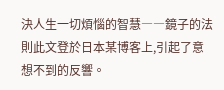決人生一切煩惱的智慧――鏡子的法則此文登於日本某博客上,引起了意想不到的反響。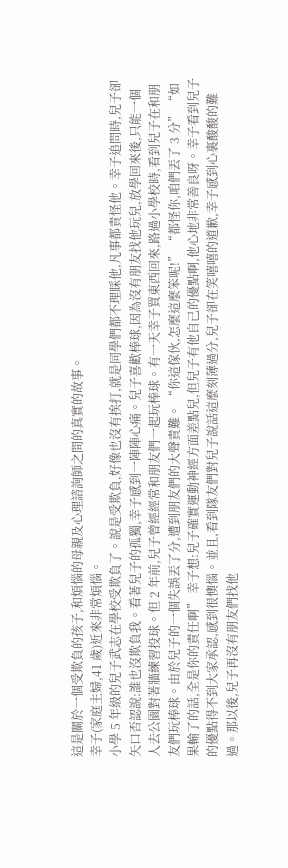這是關於一個受欺負的孩子,和煩惱的母親及心理諮詢師之間的真實的故事。
幸子(家庭主婦,41 歲)近來非常煩惱。
小學 5 年級的兒子武志在學校受欺負了。說是受欺負,好像也沒有挨打,就是同學們都不理睬他,凡事都責怪他。幸子追問時,兒子卻矢口否認說:誰也沒欺負我。看著兒子的孤獨,幸子感到一陣陣心痛。兒子喜歡棒球,因為沒有朋友找他玩兒,放學回來後,只能一個人去公園對著牆練習投球。但 2 年前,兒子曾經經常和朋友們一起玩棒球。有一天幸子買東西回來,路過小學校時,看到兒子在和朋友們玩棒球。由於兒子的一個失誤丟了分,遭到朋友們的大聲責難。 “你這傢伙,怎麼這麼笨呢!” “都怪你,咱們丟了 3 分” “如果輸了的話,全是你的責任啊” 幸子想:兒子確實運動神經方面差點兒,但兒子有他自己的優點啊,他心地非常善良呀。幸子看到兒子的優點得不到大家承認,感到很懊惱。並且,看到隊友們對兒子說話這麼刻薄過分,兒子卻在笑嘻嘻的道歉,幸子感到心裏酸酸的難過。那以後,兒子再沒有朋友們找他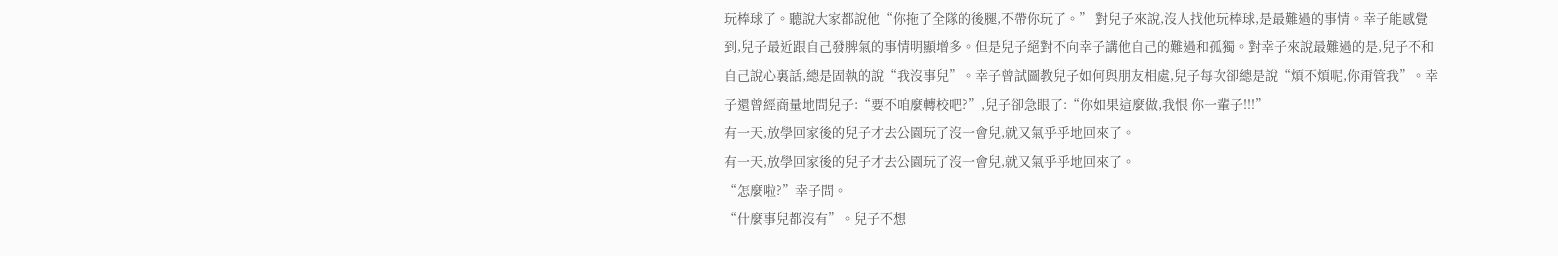玩棒球了。聽說大家都說他“你拖了全隊的後腿,不帶你玩了。” 對兒子來說,沒人找他玩棒球,是最難過的事情。幸子能感覺到,兒子最近跟自己發脾氣的事情明顯增多。但是兒子絕對不向幸子講他自己的難過和孤獨。對幸子來說最難過的是,兒子不和自己說心裏話,總是固執的說“我沒事兒”。幸子曾試圖教兒子如何與朋友相處,兒子每次卻總是說“煩不煩呢,你甭管我”。幸子還曾經商量地問兒子:“要不咱麼轉校吧?”,兒子卻急眼了:“你如果這麼做,我恨 你一輩子!!!”
有一天,放學回家後的兒子才去公園玩了沒一會兒,就又氣乎乎地回來了。
有一天,放學回家後的兒子才去公園玩了沒一會兒,就又氣乎乎地回來了。
“怎麼啦?”幸子問。
“什麼事兒都沒有”。兒子不想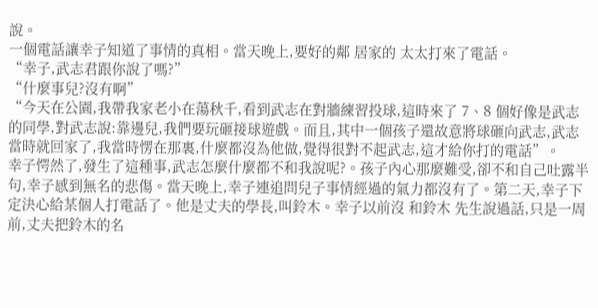說。
一個電話讓幸子知道了事情的真相。當天晚上,要好的鄰 居家的 太太打來了電話。
“幸子,武志君跟你說了嗎?”
“什麼事兒?沒有啊”
“今天在公園,我帶我家老小在蕩秋千,看到武志在對牆練習投球,這時來了 7、8 個好像是武志的同學,對武志說:靠邊兒,我們要玩砸接球遊戲。而且,其中一個孩子還故意將球砸向武志,武志當時就回家了,我當時愣在那裏,什麼都沒為他做,覺得很對不起武志,這才給你打的電話”。
幸子愕然了,發生了這種事,武志怎麼什麼都不和我說呢?。孩子內心那麼難受,卻不和自己吐露半句,幸子感到無名的悲傷。當天晚上,幸子連追問兒子事情經過的氣力都沒有了。第二天,幸子下定決心給某個人打電話了。他是丈夫的學長,叫鈴木。幸子以前沒 和鈴木 先生說過話,只是一周前,丈夫把鈴木的名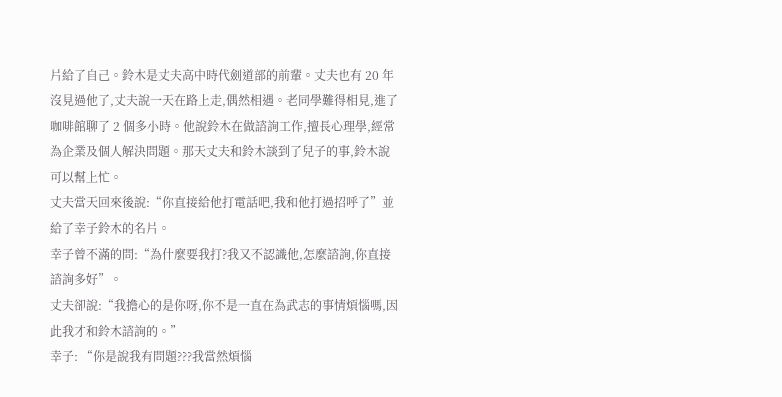片給了自己。鈴木是丈夫高中時代劍道部的前輩。丈夫也有 20 年沒見過他了,丈夫說一天在路上走,偶然相遇。老同學難得相見,進了咖啡館聊了 2 個多小時。他說鈴木在做諮詢工作,擅長心理學,經常為企業及個人解決問題。那天丈夫和鈴木談到了兒子的事,鈴木說可以幫上忙。
丈夫當天回來後說:“你直接給他打電話吧,我和他打過招呼了”並給了幸子鈴木的名片。
幸子曾不滿的問:“為什麼要我打?我又不認識他,怎麼諮詢,你直接諮詢多好”。
丈夫卻說:“我擔心的是你呀,你不是一直在為武志的事情煩惱嗎,因此我才和鈴木諮詢的。”
幸子: “你是說我有問題???我當然煩惱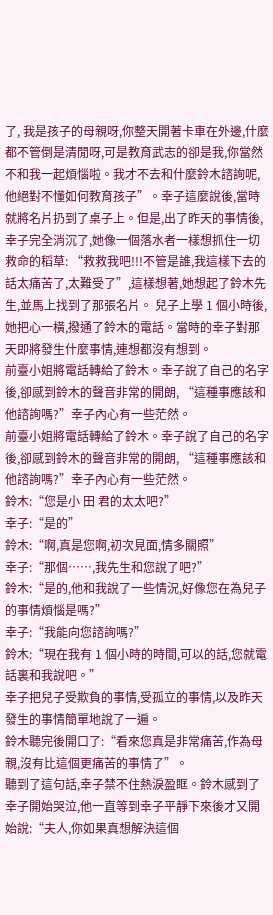了, 我是孩子的母親呀,你整天開著卡車在外邊,什麼都不管倒是清閒呀,可是教育武志的卻是我,你當然不和我一起煩惱啦。我才不去和什麼鈴木諮詢呢,他絕對不懂如何教育孩子”。幸子這麼說後,當時就將名片扔到了桌子上。但是,出了昨天的事情後,幸子完全消沉了,她像一個落水者一樣想抓住一切救命的稻草: “救救我吧!!!不管是誰,我這樣下去的話太痛苦了,太難受了”,這樣想著,她想起了鈴木先生,並馬上找到了那張名片。 兒子上學 1 個小時後,她把心一橫,撥通了鈴木的電話。當時的幸子對那天即將發生什麼事情,連想都沒有想到。
前臺小姐將電話轉給了鈴木。幸子說了自己的名字後,卻感到鈴木的聲音非常的開朗, “這種事應該和他諮詢嗎?”幸子內心有一些茫然。
前臺小姐將電話轉給了鈴木。幸子說了自己的名字後,卻感到鈴木的聲音非常的開朗, “這種事應該和他諮詢嗎?”幸子內心有一些茫然。
鈴木:“您是小 田 君的太太吧?”
幸子:“是的”
鈴木:“啊,真是您啊,初次見面,情多關照”
幸子:“那個……,我先生和您說了吧?”
鈴木:“是的,他和我說了一些情況,好像您在為兒子的事情煩惱是嗎?”
幸子:“我能向您諮詢嗎?”
鈴木:“現在我有 1 個小時的時間,可以的話,您就電話裏和我說吧。”
幸子把兒子受欺負的事情,受孤立的事情,以及昨天發生的事情簡單地說了一遍。
鈴木聽完後開口了:“看來您真是非常痛苦,作為母親,沒有比這個更痛苦的事情了”。
聽到了這句話,幸子禁不住熱淚盈眶。鈴木感到了幸子開始哭泣,他一直等到幸子平靜下來後才又開始說:“夫人,你如果真想解決這個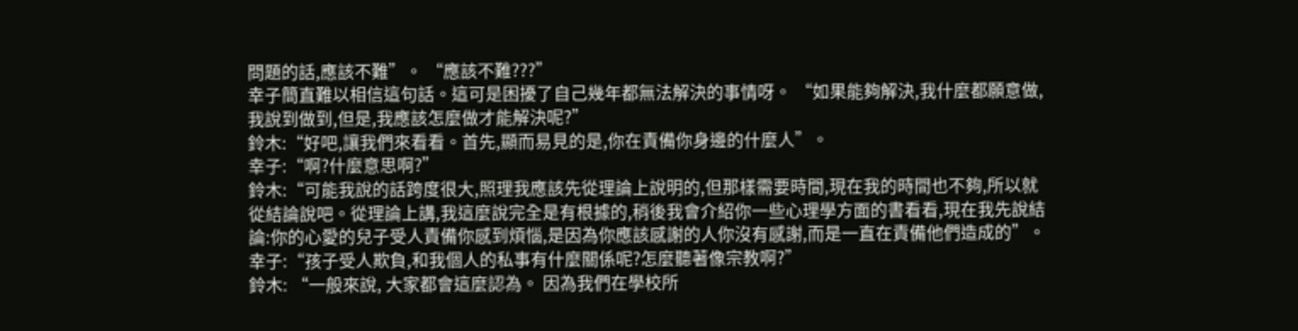問題的話,應該不難”。 “應該不難???”
幸子簡直難以相信這句話。這可是困擾了自己幾年都無法解決的事情呀。 “如果能夠解決,我什麼都願意做,我說到做到,但是,我應該怎麼做才能解決呢?”
鈴木:“好吧,讓我們來看看。首先,顯而易見的是,你在責備你身邊的什麼人”。
幸子:“啊?什麼意思啊?”
鈴木:“可能我說的話跨度很大,照理我應該先從理論上說明的,但那樣需要時間,現在我的時間也不夠,所以就從結論說吧。從理論上講,我這麼說完全是有根據的,稍後我會介紹你一些心理學方面的書看看,現在我先說結論:你的心愛的兒子受人責備你感到煩惱,是因為你應該感謝的人你沒有感謝,而是一直在責備他們造成的”。
幸子:“孩子受人欺負,和我個人的私事有什麼關係呢?怎麼聽著像宗教啊?”
鈴木: “一般來說, 大家都會這麼認為。 因為我們在學校所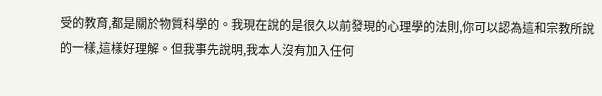受的教育,都是關於物質科學的。我現在說的是很久以前發現的心理學的法則,你可以認為這和宗教所說的一樣,這樣好理解。但我事先說明,我本人沒有加入任何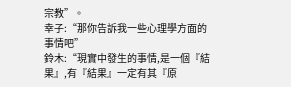宗教”。
幸子:“那你告訴我一些心理學方面的事情吧”
鈴木:“現實中發生的事情,是一個『結果』,有『結果』一定有其『原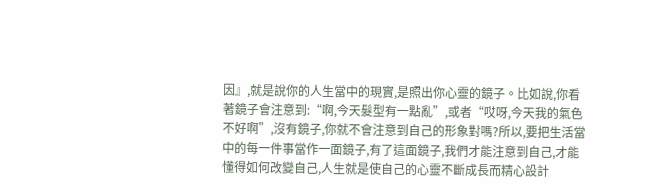因』,就是說你的人生當中的現實,是照出你心靈的鏡子。比如說,你看著鏡子會注意到:“啊,今天髮型有一點亂”,或者“哎呀,今天我的氣色不好啊”,沒有鏡子,你就不會注意到自己的形象對嗎?所以,要把生活當中的每一件事當作一面鏡子,有了這面鏡子,我們才能注意到自己,才能懂得如何改變自己,人生就是使自己的心靈不斷成長而精心設計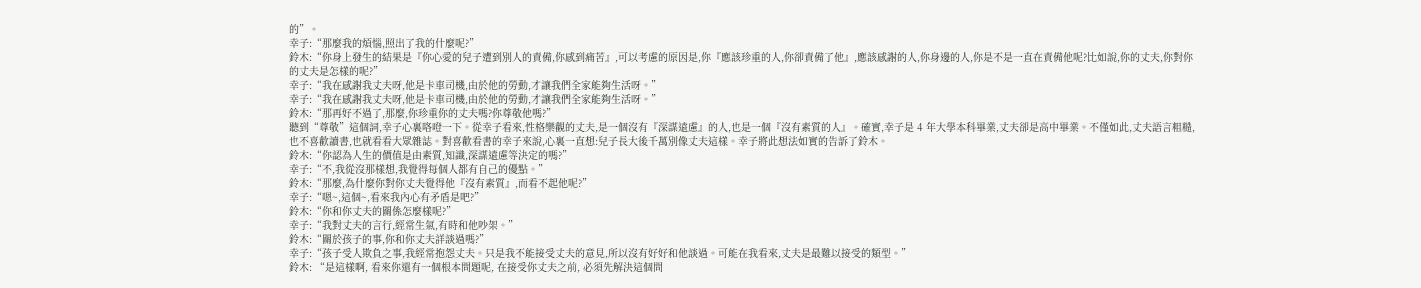的”。
幸子:“那麼我的煩惱,照出了我的什麼呢?”
鈴木:“你身上發生的結果是『你心愛的兒子遭到別人的責備,你感到痛苦』,可以考慮的原因是,你『應該珍重的人,你卻責備了他』,應該感謝的人,你身邊的人,你是不是一直在責備他呢?比如說,你的丈夫,你對你的丈夫是怎樣的呢?”
幸子:“我在感謝我丈夫呀,他是卡車司機,由於他的勞動,才讓我們全家能夠生活呀。”
幸子:“我在感謝我丈夫呀,他是卡車司機,由於他的勞動,才讓我們全家能夠生活呀。”
鈴木:“那再好不過了,那麼,你珍重你的丈夫嗎?你尊敬他嗎?”
聽到“尊敬”這個詞,幸子心裏咯噔一下。從幸子看來,性格樂觀的丈夫,是一個沒有『深謀遠慮』的人,也是一個『沒有素質的人』。確實,幸子是 4 年大學本科畢業,丈夫卻是高中畢業。不僅如此,丈夫語言粗糙,也不喜歡讀書,也就看看大眾雜誌。對喜歡看書的幸子來說,心裏一直想:兒子長大後千萬別像丈夫這樣。幸子將此想法如實的告訴了鈴木。
鈴木:“你認為人生的價值是由素質,知識,深謀遠慮等決定的嗎?”
幸子:“不,我從沒那樣想,我覺得每個人都有自己的優點。”
鈴木:“那麼,為什麼你對你丈夫覺得他『沒有素質』,而看不起他呢?”
幸子:“嗯~,這個~,看來我內心有矛盾是吧?”
鈴木:“你和你丈夫的關係怎麼樣呢?”
幸子:“我對丈夫的言行,經常生氣,有時和他吵架。”
鈴木:“關於孩子的事,你和你丈夫詳談過嗎?”
幸子:“孩子受人欺負之事,我經常抱怨丈夫。只是我不能接受丈夫的意見,所以沒有好好和他談過。可能在我看來,丈夫是最難以接受的類型。”
鈴木: “是這樣啊, 看來你還有一個根本問題呢, 在接受你丈夫之前, 必須先解決這個問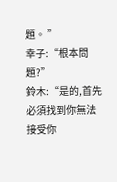題。 ”
幸子:“根本問題?”
鈴木:“是的,首先必須找到你無法接受你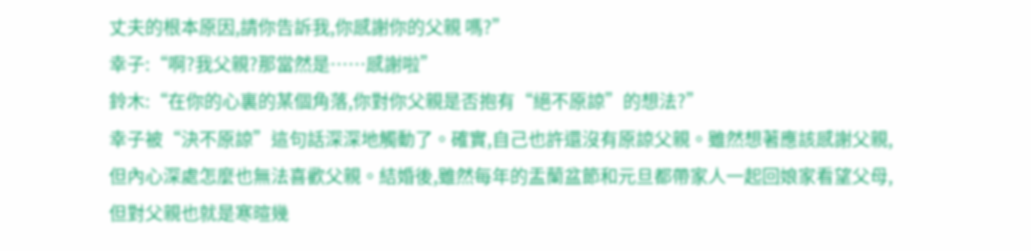丈夫的根本原因,請你告訴我,你感謝你的父親 嗎?”
幸子:“啊?我父親?那當然是……感謝啦”
鈴木:“在你的心裏的某個角落,你對你父親是否抱有“絕不原諒”的想法?”
幸子被“決不原諒”這句話深深地觸動了。確實,自己也許還沒有原諒父親。雖然想著應該感謝父親,但內心深處怎麼也無法喜歡父親。結婚後,雖然每年的盂蘭盆節和元旦都帶家人一起回娘家看望父母,但對父親也就是寒暄幾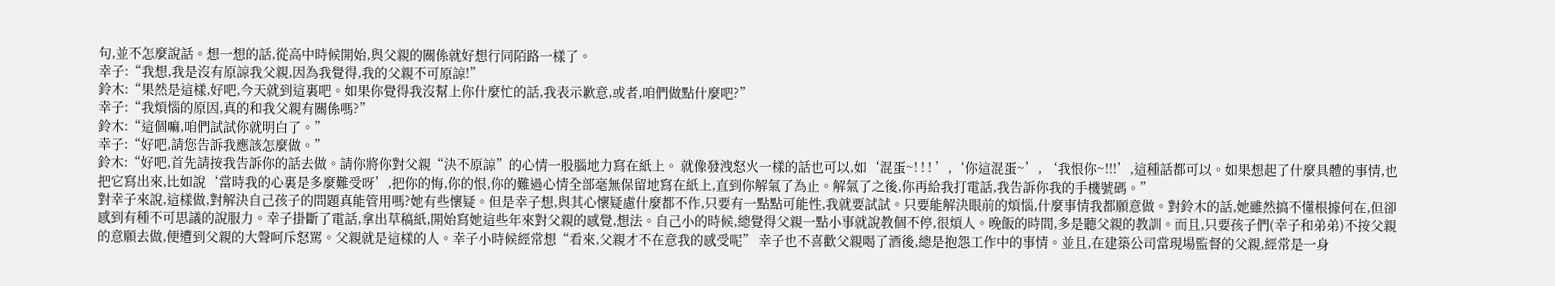句,並不怎麼說話。想一想的話,從高中時候開始,與父親的關係就好想行同陌路一樣了。
幸子:“我想,我是沒有原諒我父親,因為我覺得,我的父親不可原諒!”
鈴木:“果然是這樣,好吧,今天就到這裏吧。如果你覺得我沒幫上你什麼忙的話,我表示歉意,或者,咱們做點什麼吧?”
幸子:“我煩惱的原因,真的和我父親有關係嗎?”
鈴木:“這個嘛,咱們試試你就明白了。”
幸子:“好吧,請您告訴我應該怎麼做。”
鈴木:“好吧,首先請按我告訴你的話去做。請你將你對父親“決不原諒”的心情一股腦地力寫在紙上。 就像發洩怒火一樣的話也可以,如‘混蛋~! ! ! ’,‘你這混蛋~’, ‘我恨你~!!!’,這種話都可以。如果想起了什麼具體的事情,也把它寫出來,比如說‘當時我的心裏是多麼難受呀’,把你的悔,你的恨,你的難過心情全部毫無保留地寫在紙上,直到你解氣了為止。解氣了之後,你再給我打電話,我告訴你我的手機號碼。”
對幸子來說,這樣做,對解決自己孩子的問題真能管用嗎?她有些懷疑。但是幸子想,與其心懷疑慮什麼都不作,只要有一點點可能性,我就要試試。只要能解決眼前的煩惱,什麼事情我都願意做。對鈴木的話,她雖然搞不懂根據何在,但卻感到有種不可思議的說服力。幸子掛斷了電話,拿出草稿紙,開始寫她這些年來對父親的感覺,想法。自己小的時候,總覺得父親一點小事就說教個不停,很煩人。晚飯的時間,多是聽父親的教訓。而且,只要孩子們(幸子和弟弟)不按父親的意願去做,便遭到父親的大聲呵斥怒駡。父親就是這樣的人。幸子小時候經常想“看來,父親才不在意我的感受呢” 幸子也不喜歡父親喝了酒後,總是抱怨工作中的事情。並且,在建築公司當現場監督的父親,經常是一身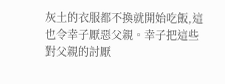灰土的衣服都不換就開始吃飯,這也令幸子厭惡父親。幸子把這些對父親的討厭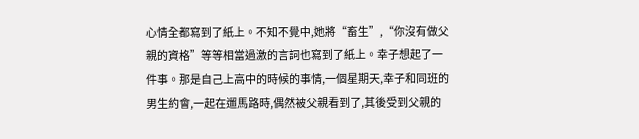心情全都寫到了紙上。不知不覺中,她將“畜生”,“你沒有做父親的資格”等等相當過激的言詞也寫到了紙上。幸子想起了一件事。那是自己上高中的時候的事情,一個星期天,幸子和同班的男生約會,一起在遛馬路時,偶然被父親看到了,其後受到父親的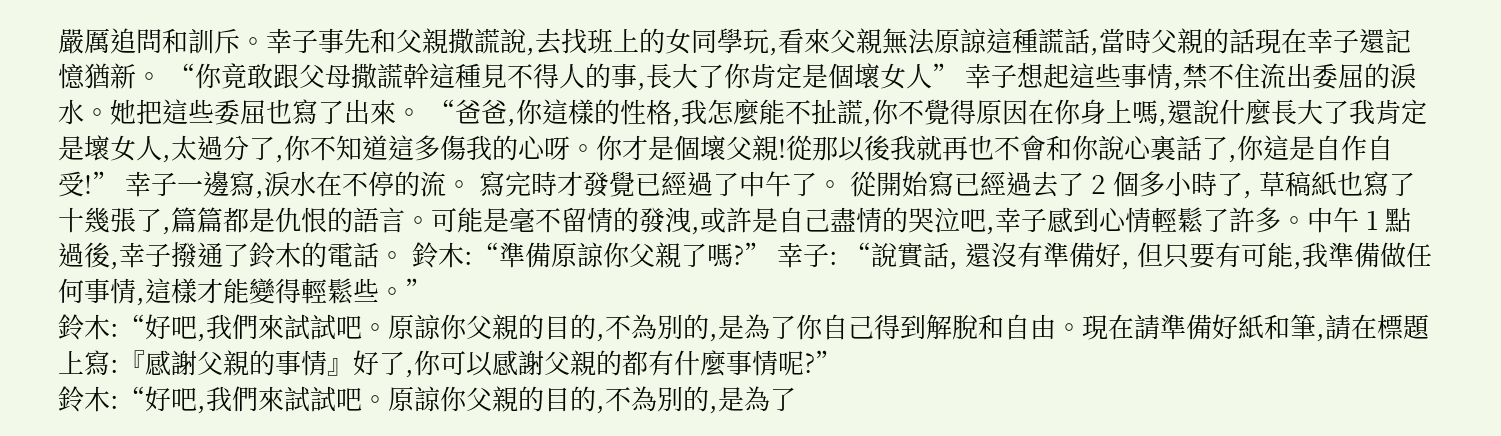嚴厲追問和訓斥。幸子事先和父親撒謊說,去找班上的女同學玩,看來父親無法原諒這種謊話,當時父親的話現在幸子還記憶猶新。 “你竟敢跟父母撒謊幹這種見不得人的事,長大了你肯定是個壞女人” 幸子想起這些事情,禁不住流出委屈的淚水。她把這些委屈也寫了出來。 “爸爸,你這樣的性格,我怎麼能不扯謊,你不覺得原因在你身上嗎,還說什麼長大了我肯定是壞女人,太過分了,你不知道這多傷我的心呀。你才是個壞父親!從那以後我就再也不會和你說心裏話了,你這是自作自受!” 幸子一邊寫,淚水在不停的流。 寫完時才發覺已經過了中午了。 從開始寫已經過去了 2 個多小時了, 草稿紙也寫了十幾張了,篇篇都是仇恨的語言。可能是毫不留情的發洩,或許是自己盡情的哭泣吧,幸子感到心情輕鬆了許多。中午 1 點過後,幸子撥通了鈴木的電話。 鈴木:“準備原諒你父親了嗎?” 幸子: “說實話, 還沒有準備好, 但只要有可能,我準備做任何事情,這樣才能變得輕鬆些。”
鈴木:“好吧,我們來試試吧。原諒你父親的目的,不為別的,是為了你自己得到解脫和自由。現在請準備好紙和筆,請在標題上寫:『感謝父親的事情』好了,你可以感謝父親的都有什麼事情呢?”
鈴木:“好吧,我們來試試吧。原諒你父親的目的,不為別的,是為了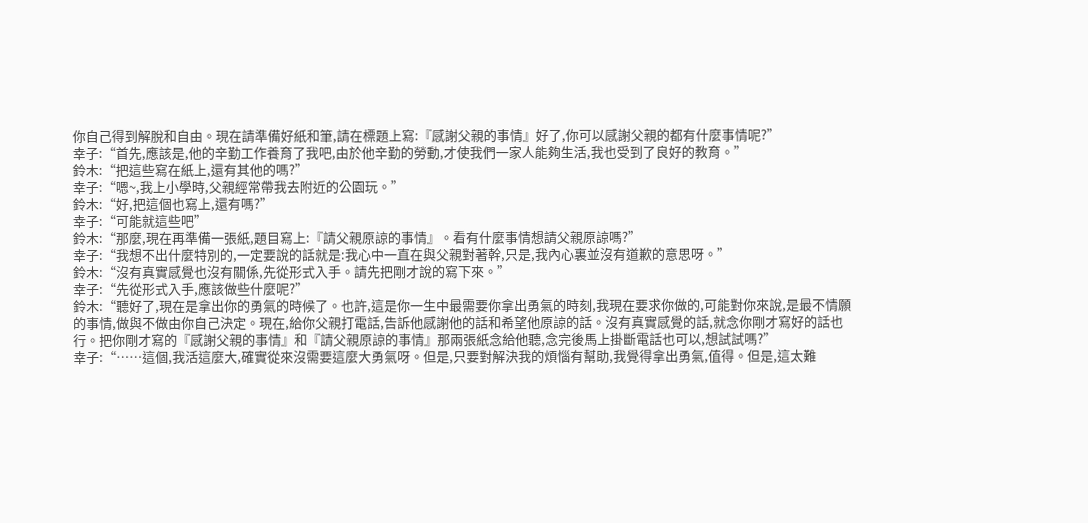你自己得到解脫和自由。現在請準備好紙和筆,請在標題上寫:『感謝父親的事情』好了,你可以感謝父親的都有什麼事情呢?”
幸子:“首先,應該是,他的辛勤工作養育了我吧,由於他辛勤的勞動,才使我們一家人能夠生活,我也受到了良好的教育。”
鈴木:“把這些寫在紙上,還有其他的嗎?”
幸子:“嗯~,我上小學時,父親經常帶我去附近的公園玩。”
鈴木:“好,把這個也寫上,還有嗎?”
幸子:“可能就這些吧”
鈴木:“那麼,現在再準備一張紙,題目寫上:『請父親原諒的事情』。看有什麼事情想請父親原諒嗎?”
幸子:“我想不出什麼特別的,一定要說的話就是:我心中一直在與父親對著幹,只是,我內心裏並沒有道歉的意思呀。”
鈴木:“沒有真實感覺也沒有關係,先從形式入手。請先把剛才說的寫下來。”
幸子:“先從形式入手,應該做些什麼呢?”
鈴木:“聽好了,現在是拿出你的勇氣的時候了。也許,這是你一生中最需要你拿出勇氣的時刻,我現在要求你做的,可能對你來說,是最不情願的事情,做與不做由你自己決定。現在,給你父親打電話,告訴他感謝他的話和希望他原諒的話。沒有真實感覺的話,就念你剛才寫好的話也行。把你剛才寫的『感謝父親的事情』和『請父親原諒的事情』那兩張紙念給他聽,念完後馬上掛斷電話也可以,想試試嗎?”
幸子:“……這個,我活這麼大,確實從來沒需要這麼大勇氣呀。但是,只要對解決我的煩惱有幫助,我覺得拿出勇氣,值得。但是,這太難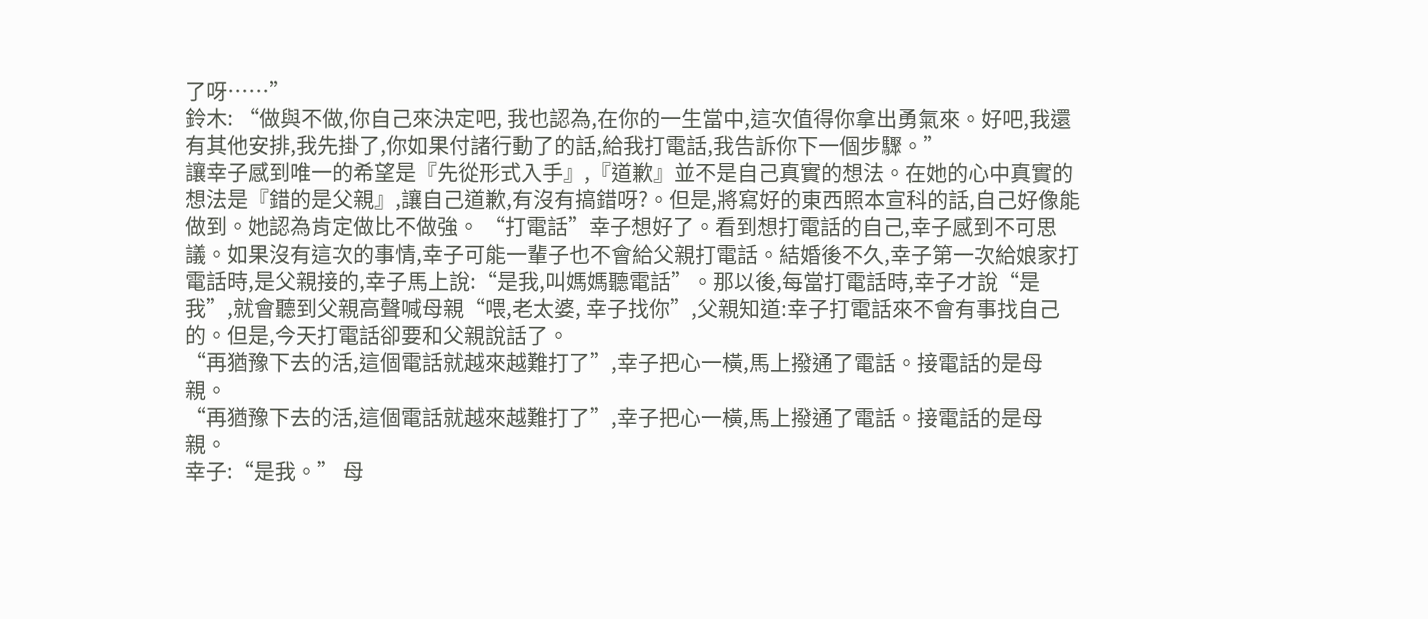了呀……”
鈴木: “做與不做,你自己來決定吧, 我也認為,在你的一生當中,這次值得你拿出勇氣來。好吧,我還有其他安排,我先掛了,你如果付諸行動了的話,給我打電話,我告訴你下一個步驟。”
讓幸子感到唯一的希望是『先從形式入手』,『道歉』並不是自己真實的想法。在她的心中真實的想法是『錯的是父親』,讓自己道歉,有沒有搞錯呀?。但是,將寫好的東西照本宣科的話,自己好像能做到。她認為肯定做比不做強。 “打電話”幸子想好了。看到想打電話的自己,幸子感到不可思議。如果沒有這次的事情,幸子可能一輩子也不會給父親打電話。結婚後不久,幸子第一次給娘家打電話時,是父親接的,幸子馬上說:“是我,叫媽媽聽電話”。那以後,每當打電話時,幸子才說“是我”,就會聽到父親高聲喊母親“喂,老太婆, 幸子找你”,父親知道:幸子打電話來不會有事找自己的。但是,今天打電話卻要和父親說話了。
“再猶豫下去的活,這個電話就越來越難打了”,幸子把心一橫,馬上撥通了電話。接電話的是母親。
“再猶豫下去的活,這個電話就越來越難打了”,幸子把心一橫,馬上撥通了電話。接電話的是母親。
幸子:“是我。” 母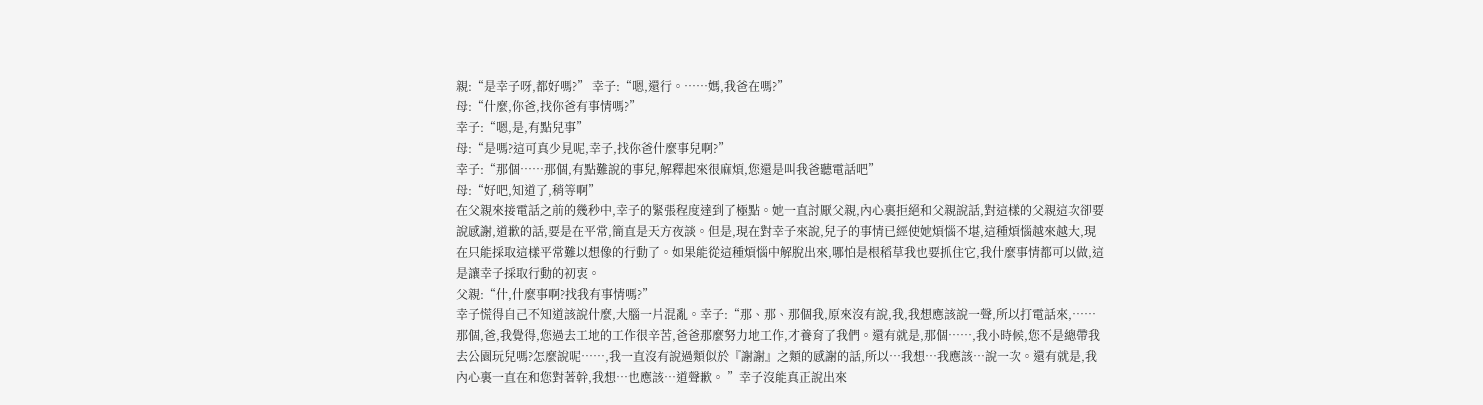親:“是幸子呀,都好嗎?” 幸子:“嗯,還行。……媽,我爸在嗎?”
母:“什麼,你爸,找你爸有事情嗎?”
幸子:“嗯,是,有點兒事”
母:“是嗎?這可真少見呢,幸子,找你爸什麼事兒啊?”
幸子:“那個……那個,有點難說的事兒,解釋起來很麻煩,您還是叫我爸聽電話吧”
母:“好吧,知道了,稍等啊”
在父親來接電話之前的幾秒中,幸子的緊張程度達到了極點。她一直討厭父親,內心裏拒絕和父親說話,對這樣的父親這次卻要說感謝,道歉的話,要是在平常,簡直是天方夜談。但是,現在對幸子來說,兒子的事情已經使她煩惱不堪,這種煩惱越來越大,現在只能採取這樣平常難以想像的行動了。如果能從這種煩惱中解脫出來,哪怕是根稻草我也要抓住它,我什麼事情都可以做,這是讓幸子採取行動的初衷。
父親:“什,什麼事啊?找我有事情嗎?”
幸子慌得自己不知道該說什麼,大腦一片混亂。幸子:“那、那、那個我,原來沒有說,我,我想應該說一聲,所以打電話來,……那個,爸,我覺得,您過去工地的工作很辛苦,爸爸那麼努力地工作,才養育了我們。還有就是,那個……,我小時候,您不是總帶我去公園玩兒嗎?怎麼說呢……,我一直沒有說過類似於『謝謝』之類的感謝的話,所以…我想…我應該…說一次。還有就是,我內心裏一直在和您對著幹,我想…也應該…道聲歉。 ”幸子沒能真正說出來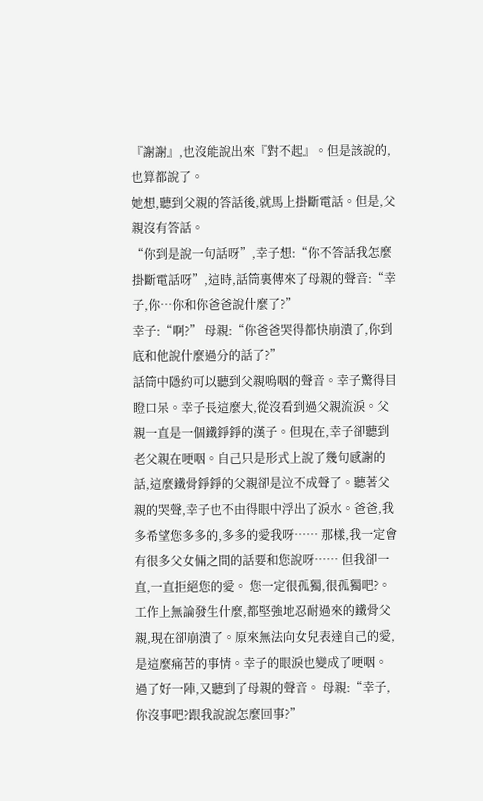『謝謝』,也沒能說出來『對不起』。但是該說的,也算都說了。
她想,聽到父親的答話後,就馬上掛斷電話。但是,父親沒有答話。
“你到是說一句話呀”,幸子想:“你不答話我怎麼掛斷電話呀”,這時,話筒裏傳來了母親的聲音:“幸子,你…你和你爸爸說什麼了?”
幸子:“啊?” 母親:“你爸爸哭得都快崩潰了,你到底和他說什麼過分的話了?”
話筒中隱約可以聽到父親嗚咽的聲音。幸子驚得目瞪口呆。幸子長這麼大,從沒看到過父親流淚。父親一直是一個鐵錚錚的漢子。但現在,幸子卻聽到老父親在哽咽。自己只是形式上說了幾句感謝的話,這麼鐵骨錚錚的父親卻是泣不成聲了。聽著父親的哭聲,幸子也不由得眼中浮出了淚水。爸爸,我多希望您多多的,多多的愛我呀…… 那樣,我一定會有很多父女倆之間的話要和您說呀…… 但我卻一直,一直拒絕您的愛。 您一定很孤獨,很孤獨吧?。工作上無論發生什麼,都堅強地忍耐過來的鐵骨父親,現在卻崩潰了。原來無法向女兒表達自己的愛,是這麼痛苦的事情。幸子的眼淚也變成了哽咽。
過了好一陣,又聽到了母親的聲音。 母親:“幸子,你沒事吧?跟我說說怎麼回事?”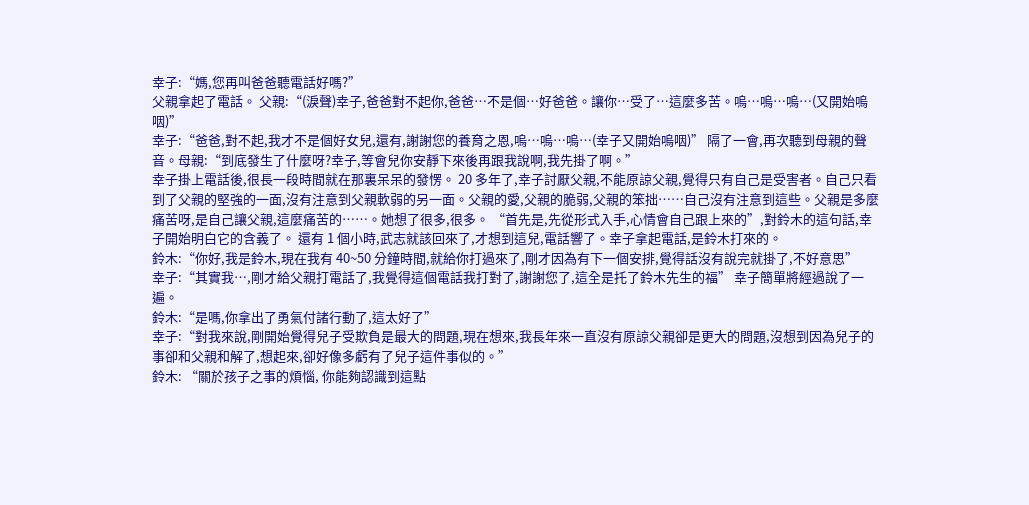幸子:“媽,您再叫爸爸聽電話好嗎?”
父親拿起了電話。 父親:“(淚聲)幸子,爸爸對不起你,爸爸…不是個…好爸爸。讓你…受了…這麼多苦。嗚…嗚…嗚…(又開始嗚咽)”
幸子:“爸爸,對不起,我才不是個好女兒,還有,謝謝您的養育之恩,嗚…嗚…嗚…(幸子又開始嗚咽)” 隔了一會,再次聽到母親的聲音。母親:“到底發生了什麼呀?幸子,等會兒你安靜下來後再跟我說啊,我先掛了啊。”
幸子掛上電話後,很長一段時間就在那裏呆呆的發愣。 20 多年了,幸子討厭父親,不能原諒父親,覺得只有自己是受害者。自己只看到了父親的堅強的一面,沒有注意到父親軟弱的另一面。父親的愛,父親的脆弱,父親的笨拙……自己沒有注意到這些。父親是多麼痛苦呀,是自己讓父親,這麼痛苦的……。她想了很多,很多。 “首先是,先從形式入手,心情會自己跟上來的”,對鈴木的這句話,幸子開始明白它的含義了。 還有 1 個小時,武志就該回來了,才想到這兒,電話響了。幸子拿起電話,是鈴木打來的。
鈴木:“你好,我是鈴木,現在我有 40~50 分鐘時間,就給你打過來了,剛才因為有下一個安排,覺得話沒有說完就掛了,不好意思”
幸子:“其實我…,剛才給父親打電話了,我覺得這個電話我打對了,謝謝您了,這全是托了鈴木先生的福” 幸子簡單將經過說了一遍。
鈴木:“是嗎,你拿出了勇氣付諸行動了,這太好了”
幸子:“對我來說,剛開始覺得兒子受欺負是最大的問題,現在想來,我長年來一直沒有原諒父親卻是更大的問題,沒想到因為兒子的事卻和父親和解了,想起來,卻好像多虧有了兒子這件事似的。”
鈴木: “關於孩子之事的煩惱, 你能夠認識到這點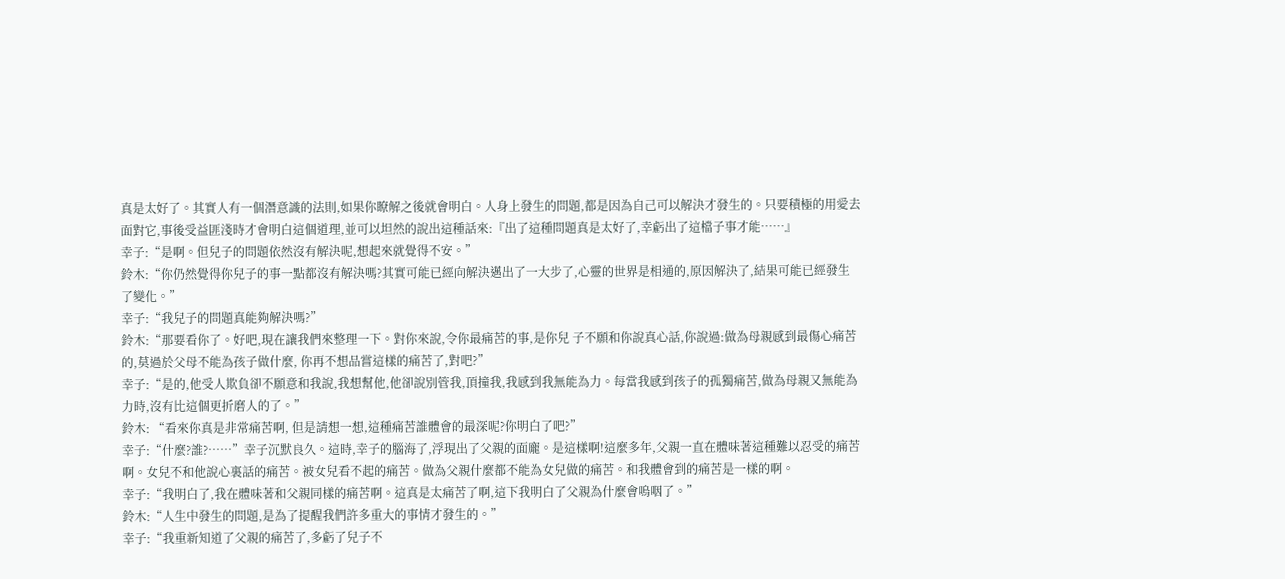真是太好了。其實人有一個潛意識的法則,如果你瞭解之後就會明白。人身上發生的問題,都是因為自己可以解決才發生的。只要積極的用愛去面對它,事後受益匪淺時才會明白這個道理,並可以坦然的說出這種話來:『出了這種問題真是太好了,幸虧出了這檔子事才能……』
幸子:“是啊。但兒子的問題依然沒有解決呢,想起來就覺得不安。”
鈴木:“你仍然覺得你兒子的事一點都沒有解決嗎?其實可能已經向解決邁出了一大步了,心靈的世界是相通的,原因解決了,結果可能已經發生了變化。”
幸子:“我兒子的問題真能夠解決嗎?”
鈴木:“那要看你了。好吧,現在讓我們來整理一下。對你來說,令你最痛苦的事,是你兒 子不願和你說真心話,你說過:做為母親感到最傷心痛苦的,莫過於父母不能為孩子做什麼, 你再不想品嘗這樣的痛苦了,對吧?”
幸子:“是的,他受人欺負卻不願意和我說,我想幫他,他卻說別管我,頂撞我,我感到我無能為力。每當我感到孩子的孤獨痛苦,做為母親又無能為力時,沒有比這個更折磨人的了。”
鈴木: “看來你真是非常痛苦啊, 但是請想一想,這種痛苦誰體會的最深呢?你明白了吧?”
幸子:“什麼?誰?……”幸子沉默良久。這時,幸子的腦海了,浮現出了父親的面龐。是這樣啊!這麼多年,父親一直在體味著這種難以忍受的痛苦啊。女兒不和他說心裏話的痛苦。被女兒看不起的痛苦。做為父親什麼都不能為女兒做的痛苦。和我體會到的痛苦是一樣的啊。
幸子:“我明白了,我在體味著和父親同樣的痛苦啊。這真是太痛苦了啊,這下我明白了父親為什麼會嗚咽了。”
鈴木:“人生中發生的問題,是為了提醒我們許多重大的事情才發生的。”
幸子:“我重新知道了父親的痛苦了,多虧了兒子不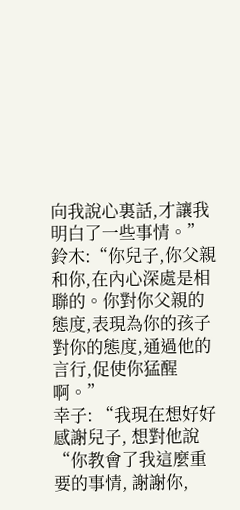向我說心裏話,才讓我明白了一些事情。”
鈴木:“你兒子,你父親和你,在內心深處是相聯的。你對你父親的態度,表現為你的孩子對你的態度,通過他的言行,促使你猛醒啊。”
幸子: “我現在想好好感謝兒子, 想對他說“你教會了我這麼重要的事情, 謝謝你,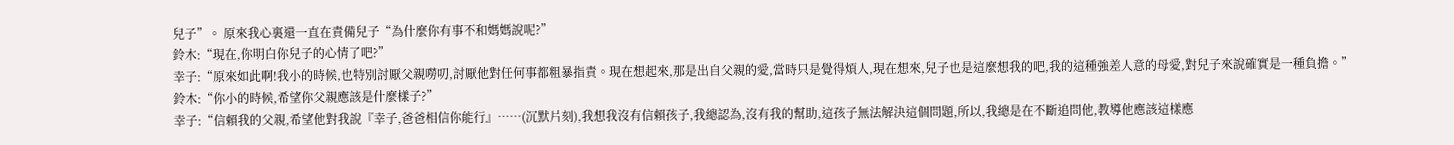兒子”。 原來我心裏還一直在責備兒子“為什麼你有事不和媽媽說呢?”
鈴木:“現在,你明白你兒子的心情了吧?”
幸子:“原來如此啊!我小的時候,也特別討厭父親嘮叨,討厭他對任何事都粗暴指責。現在想起來,那是出自父親的愛,當時只是覺得煩人,現在想來,兒子也是這麼想我的吧,我的這種強差人意的母愛,對兒子來說確實是一種負擔。”
鈴木:“你小的時候,希望你父親應該是什麼樣子?”
幸子:“信賴我的父親,希望他對我說『幸子,爸爸相信你能行』……(沉默片刻),我想我沒有信賴孩子,我總認為,沒有我的幫助,這孩子無法解決這個問題,所以,我總是在不斷追問他,教導他應該這樣應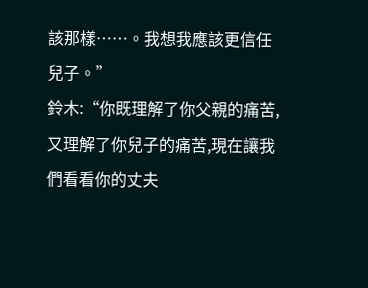該那樣……。我想我應該更信任兒子。”
鈴木:“你既理解了你父親的痛苦,又理解了你兒子的痛苦,現在讓我們看看你的丈夫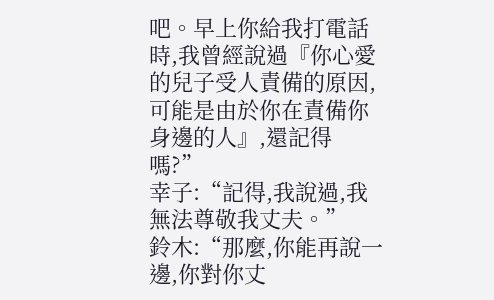吧。早上你給我打電話時,我曾經說過『你心愛的兒子受人責備的原因,可能是由於你在責備你身邊的人』,還記得嗎?”
幸子:“記得,我說過,我無法尊敬我丈夫。”
鈴木:“那麼,你能再說一邊,你對你丈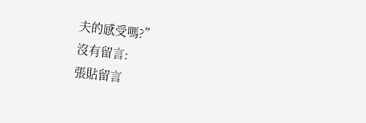夫的感受嗎?”
沒有留言:
張貼留言